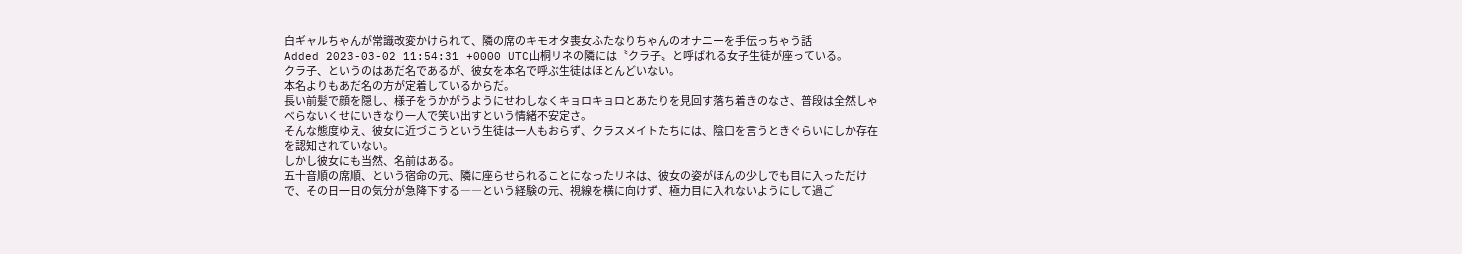白ギャルちゃんが常識改変かけられて、隣の席のキモオタ喪女ふたなりちゃんのオナニーを手伝っちゃう話
Added 2023-03-02 11:54:31 +0000 UTC山桐リネの隣には〝クラ子〟と呼ばれる女子生徒が座っている。
クラ子、というのはあだ名であるが、彼女を本名で呼ぶ生徒はほとんどいない。
本名よりもあだ名の方が定着しているからだ。
長い前髪で顔を隠し、様子をうかがうようにせわしなくキョロキョロとあたりを見回す落ち着きのなさ、普段は全然しゃべらないくせにいきなり一人で笑い出すという情緒不安定さ。
そんな態度ゆえ、彼女に近づこうという生徒は一人もおらず、クラスメイトたちには、陰口を言うときぐらいにしか存在を認知されていない。
しかし彼女にも当然、名前はある。
五十音順の席順、という宿命の元、隣に座らせられることになったリネは、彼女の姿がほんの少しでも目に入っただけで、その日一日の気分が急降下する――という経験の元、視線を横に向けず、極力目に入れないようにして過ご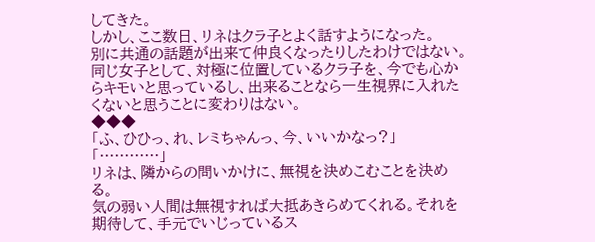してきた。
しかし、ここ数日、リネはクラ子とよく話すようになった。
別に共通の話題が出来て仲良くなったりしたわけではない。同じ女子として、対極に位置しているクラ子を、今でも心からキモいと思っているし、出来ることなら一生視界に入れたくないと思うことに変わりはない。
◆◆◆
「ふ、ひひっ、れ、レミちゃんっ、今、いいかなっ?」
「…………」
リネは、隣からの問いかけに、無視を決めこむことを決める。
気の弱い人間は無視すれば大抵あきらめてくれる。それを期待して、手元でいじっているス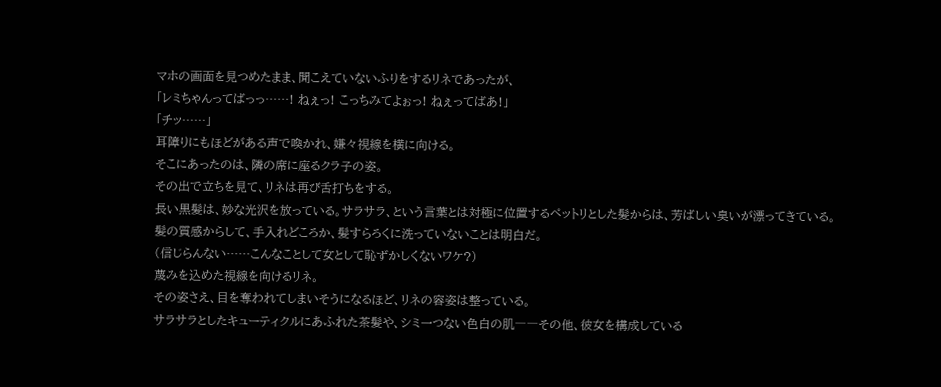マホの画面を見つめたまま、聞こえていないふりをするリネであったが、
「レミちゃんってばっっ……! ねぇっ! こっちみてよぉっ! ねぇってばあ!」
「チッ……」
耳障りにもほどがある声で喚かれ、嫌々視線を横に向ける。
そこにあったのは、隣の席に座るクラ子の姿。
その出で立ちを見て、リネは再び舌打ちをする。
長い黒髪は、妙な光沢を放っている。サラサラ、という言葉とは対極に位置するペットリとした髪からは、芳ばしい臭いが漂ってきている。髪の質感からして、手入れどころか、髪すらろくに洗っていないことは明白だ。
(信じらんない……こんなことして女として恥ずかしくないワケ?)
蔑みを込めた視線を向けるリネ。
その姿さえ、目を奪われてしまいそうになるほど、リネの容姿は整っている。
サラサラとしたキューティクルにあふれた茶髪や、シミ一つない色白の肌――その他、彼女を構成している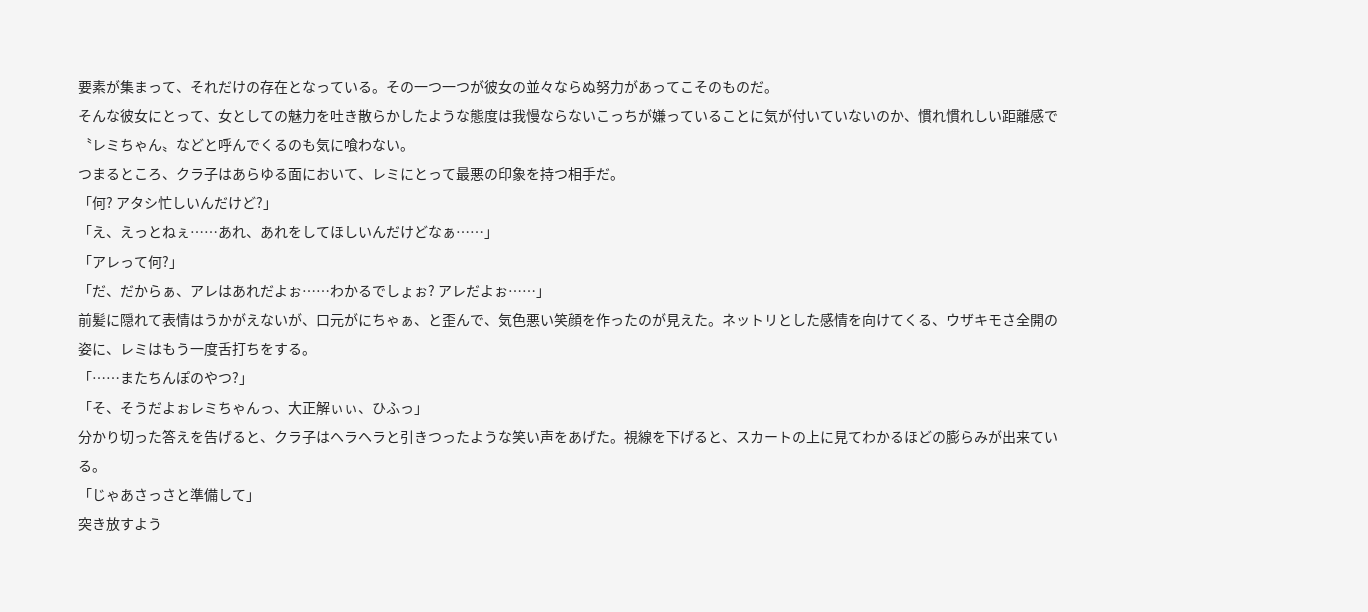要素が集まって、それだけの存在となっている。その一つ一つが彼女の並々ならぬ努力があってこそのものだ。
そんな彼女にとって、女としての魅力を吐き散らかしたような態度は我慢ならないこっちが嫌っていることに気が付いていないのか、慣れ慣れしい距離感で〝レミちゃん〟などと呼んでくるのも気に喰わない。
つまるところ、クラ子はあらゆる面において、レミにとって最悪の印象を持つ相手だ。
「何? アタシ忙しいんだけど?」
「え、えっとねぇ……あれ、あれをしてほしいんだけどなぁ……」
「アレって何?」
「だ、だからぁ、アレはあれだよぉ……わかるでしょぉ? アレだよぉ……」
前髪に隠れて表情はうかがえないが、口元がにちゃぁ、と歪んで、気色悪い笑顔を作ったのが見えた。ネットリとした感情を向けてくる、ウザキモさ全開の姿に、レミはもう一度舌打ちをする。
「……またちんぽのやつ?」
「そ、そうだよぉレミちゃんっ、大正解ぃぃ、ひふっ」
分かり切った答えを告げると、クラ子はヘラヘラと引きつったような笑い声をあげた。視線を下げると、スカートの上に見てわかるほどの膨らみが出来ている。
「じゃあさっさと準備して」
突き放すよう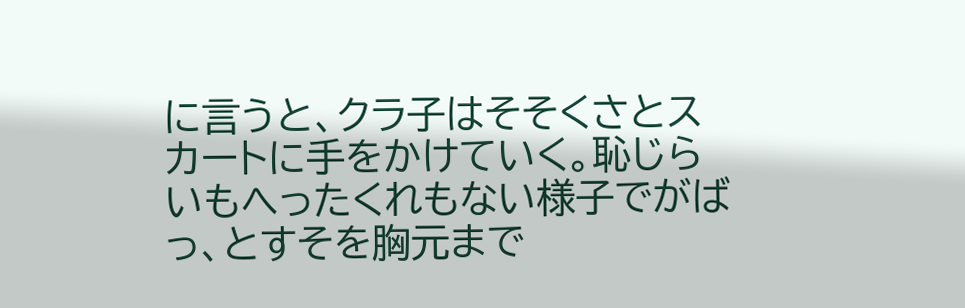に言うと、クラ子はそそくさとスカートに手をかけていく。恥じらいもへったくれもない様子でがばっ、とすそを胸元まで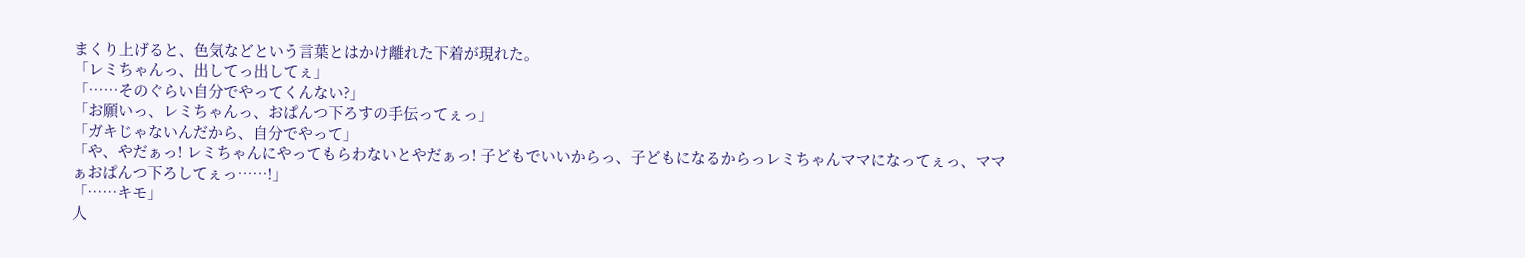まくり上げると、色気などという言葉とはかけ離れた下着が現れた。
「レミちゃんっ、出してっ出してぇ」
「……そのぐらい自分でやってくんない?」
「お願いっ、レミちゃんっ、おぱんつ下ろすの手伝ってぇっ」
「ガキじゃないんだから、自分でやって」
「や、やだぁっ! レミちゃんにやってもらわないとやだぁっ! 子どもでいいからっ、子どもになるからっレミちゃんママになってぇっ、ママぁおぱんつ下ろしてぇっ……!」
「……キモ」
人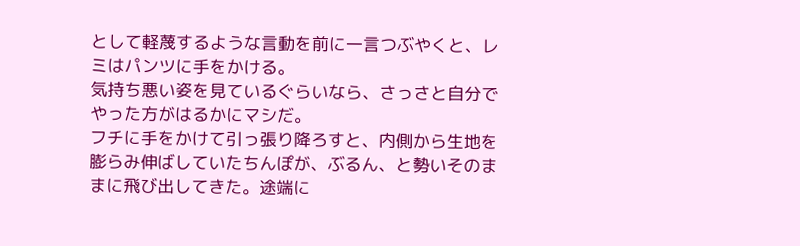として軽蔑するような言動を前に一言つぶやくと、レミはパンツに手をかける。
気持ち悪い姿を見ているぐらいなら、さっさと自分でやった方がはるかにマシだ。
フチに手をかけて引っ張り降ろすと、内側から生地を膨らみ伸ばしていたちんぽが、ぶるん、と勢いそのままに飛び出してきた。途端に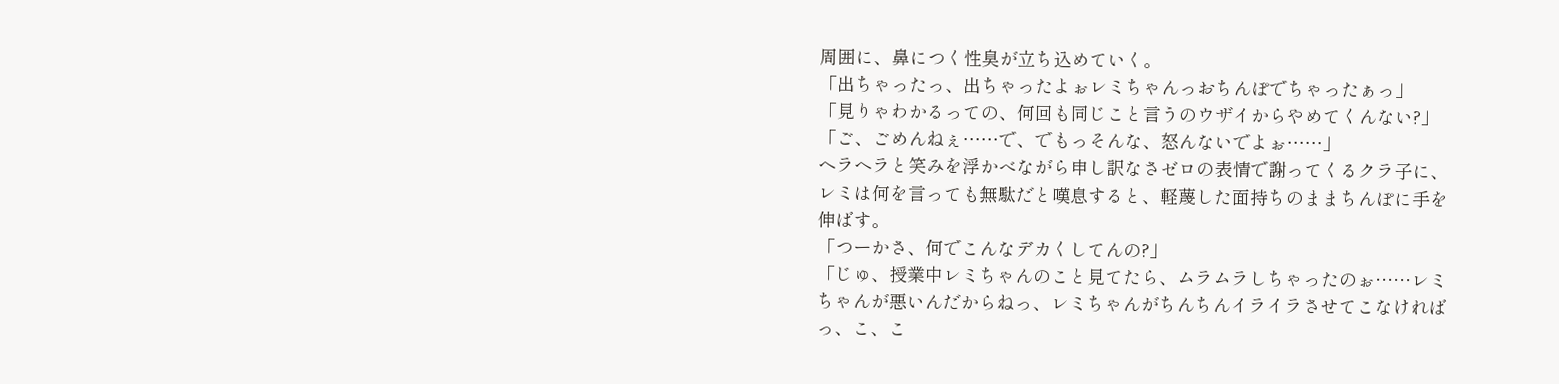周囲に、鼻につく性臭が立ち込めていく。
「出ちゃったっ、出ちゃったよぉレミちゃんっおちんぽでちゃったぁっ」
「見りゃわかるっての、何回も同じこと言うのウザイからやめてくんない?」
「ご、ごめんねぇ……で、でもっそんな、怒んないでよぉ……」
ヘラヘラと笑みを浮かべながら申し訳なさゼロの表情で謝ってくるクラ子に、レミは何を言っても無駄だと嘆息すると、軽蔑した面持ちのままちんぽに手を伸ばす。
「つーかさ、何でこんなデカくしてんの?」
「じゅ、授業中レミちゃんのこと見てたら、ムラムラしちゃったのぉ……レミちゃんが悪いんだからねっ、レミちゃんがちんちんイライラさせてこなければっ、こ、こ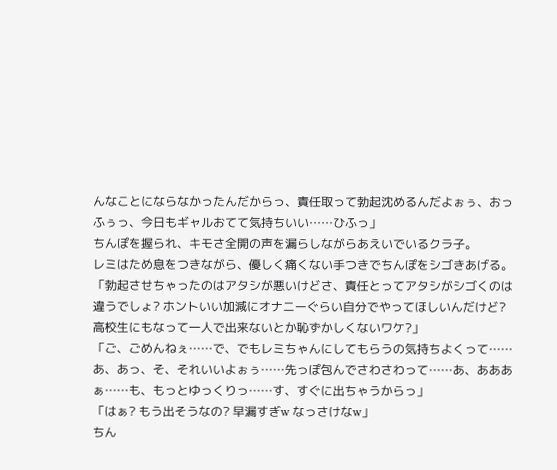んなことにならなかったんだからっ、責任取って勃起沈めるんだよぉぅ、おっふぅっ、今日もギャルおてて気持ちいい……ひふっ」
ちんぽを握られ、キモさ全開の声を漏らしながらあえいでいるクラ子。
レミはため息をつきながら、優しく痛くない手つきでちんぽをシゴきあげる。
「勃起させちゃったのはアタシが悪いけどさ、責任とってアタシがシゴくのは違うでしょ? ホントいい加減にオナニーぐらい自分でやってほしいんだけど? 高校生にもなって一人で出来ないとか恥ずかしくないワケ?」
「ご、ごめんねぇ……で、でもレミちゃんにしてもらうの気持ちよくって……あ、あっ、そ、それいいよぉぅ……先っぽ包んでさわさわって……あ、あああぁ……も、もっとゆっくりっ……す、すぐに出ちゃうからっ」
「はぁ? もう出そうなの? 早漏すぎw なっさけなw」
ちん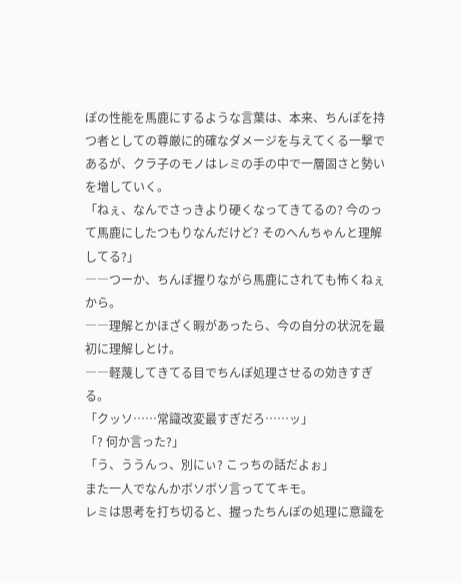ぽの性能を馬鹿にするような言葉は、本来、ちんぽを持つ者としての尊厳に的確なダメージを与えてくる一撃であるが、クラ子のモノはレミの手の中で一層固さと勢いを増していく。
「ねぇ、なんでさっきより硬くなってきてるの? 今のって馬鹿にしたつもりなんだけど? そのへんちゃんと理解してる?」
――つーか、ちんぽ握りながら馬鹿にされても怖くねぇから。
――理解とかほざく暇があったら、今の自分の状況を最初に理解しとけ。
――軽蔑してきてる目でちんぽ処理させるの効きすぎる。
「クッソ……常識改変最すぎだろ……ッ」
「? 何か言った?」
「う、ううんっ、別にぃ? こっちの話だよぉ」
また一人でなんかボソボソ言っててキモ。
レミは思考を打ち切ると、握ったちんぽの処理に意識を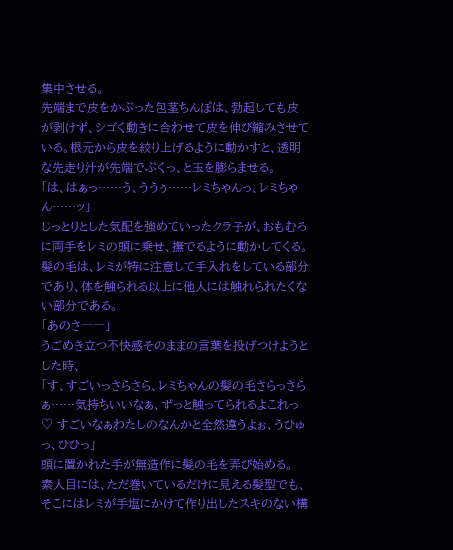集中させる。
先端まで皮をかぶった包茎ちんぽは、勃起しても皮が剥けず、シゴく動きに合わせて皮を伸び縮みさせている。根元から皮を絞り上げるように動かすと、透明な先走り汁が先端でぷくっ、と玉を膨らませる。
「は、はぁっ……う、ううぅ……レミちゃんっ、レミちゃん……ッ」
じっとりとした気配を強めていったクラ子が、おもむろに両手をレミの頭に乗せ、撫でるように動かしてくる。髪の毛は、レミが特に注意して手入れをしている部分であり、体を触られる以上に他人には触れられたくない部分である。
「あのさ――」
うごめき立つ不快感そのままの言葉を投げつけようとした時、
「す、すごいっさらさら、レミちゃんの髪の毛さらっさらぁ……気持ちいいなぁ、ずっと触ってられるよこれっ♡ すごいなぁわたしのなんかと全然違うよぉ、うひゅっ、ひひっ」
頭に置かれた手が無造作に髪の毛を弄び始める。
素人目には、ただ巻いているだけに見える髪型でも、そこにはレミが手塩にかけて作り出したスキのない構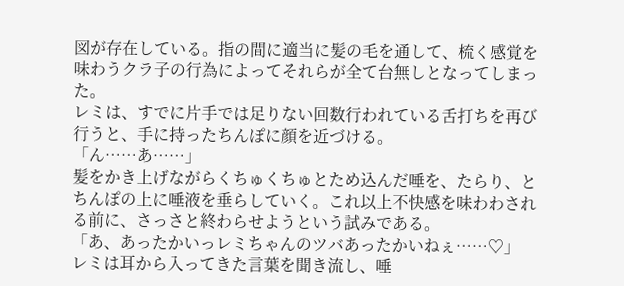図が存在している。指の間に適当に髪の毛を通して、梳く感覚を味わうクラ子の行為によってそれらが全て台無しとなってしまった。
レミは、すでに片手では足りない回数行われている舌打ちを再び行うと、手に持ったちんぽに顔を近づける。
「ん……あ……」
髪をかき上げながらくちゅくちゅとため込んだ唾を、たらり、とちんぽの上に唾液を垂らしていく。これ以上不快感を味わわされる前に、さっさと終わらせようという試みである。
「あ、あったかいっレミちゃんのツバあったかいねぇ……♡」
レミは耳から入ってきた言葉を聞き流し、唾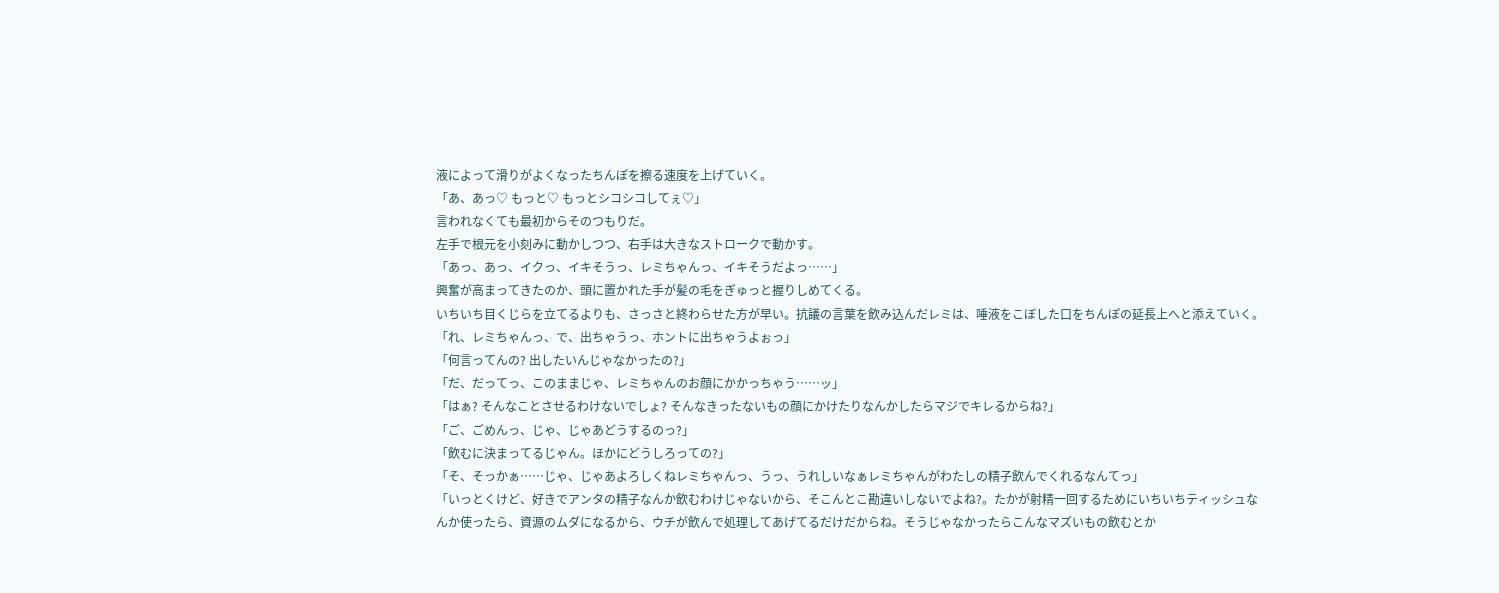液によって滑りがよくなったちんぽを擦る速度を上げていく。
「あ、あっ♡ もっと♡ もっとシコシコしてぇ♡」
言われなくても最初からそのつもりだ。
左手で根元を小刻みに動かしつつ、右手は大きなストロークで動かす。
「あっ、あっ、イクっ、イキそうっ、レミちゃんっ、イキそうだよっ……」
興奮が高まってきたのか、頭に置かれた手が髪の毛をぎゅっと握りしめてくる。
いちいち目くじらを立てるよりも、さっさと終わらせた方が早い。抗議の言葉を飲み込んだレミは、唾液をこぼした口をちんぽの延長上へと添えていく。
「れ、レミちゃんっ、で、出ちゃうっ、ホントに出ちゃうよぉっ」
「何言ってんの? 出したいんじゃなかったの?」
「だ、だってっ、このままじゃ、レミちゃんのお顔にかかっちゃう……ッ」
「はぁ? そんなことさせるわけないでしょ? そんなきったないもの顔にかけたりなんかしたらマジでキレるからね?」
「ご、ごめんっ、じゃ、じゃあどうするのっ?」
「飲むに決まってるじゃん。ほかにどうしろっての?」
「そ、そっかぁ……じゃ、じゃあよろしくねレミちゃんっ、うっ、うれしいなぁレミちゃんがわたしの精子飲んでくれるなんてっ」
「いっとくけど、好きでアンタの精子なんか飲むわけじゃないから、そこんとこ勘違いしないでよね?。たかが射精一回するためにいちいちティッシュなんか使ったら、資源のムダになるから、ウチが飲んで処理してあげてるだけだからね。そうじゃなかったらこんなマズいもの飲むとか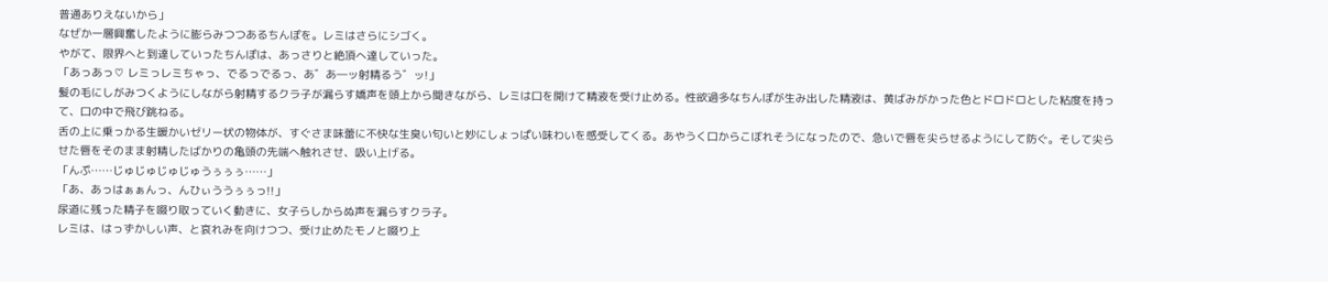普通ありえないから」
なぜか一層興奮したように膨らみつつあるちんぽを。レミはさらにシゴく。
やがて、限界へと到達していったちんぽは、あっさりと絶頂へ達していった。
「あっあっ♡ レミっレミちゃっ、でるっでるっ、あ゛あ―ッ射精るう゛ッ!」
髪の毛にしがみつくようにしながら射精するクラ子が漏らす嬌声を頭上から聞きながら、レミは口を開けて精液を受け止める。性欲過多なちんぽが生み出した精液は、黄ばみがかった色とドロドロとした粘度を持って、口の中で飛び跳ねる。
舌の上に乗っかる生暖かいゼリー状の物体が、すぐさま味蕾に不快な生臭い匂いと妙にしょっぱい味わいを感受してくる。あやうく口からこぼれそうになったので、急いで唇を尖らせるようにして防ぐ。そして尖らせた唇をそのまま射精したばかりの亀頭の先端へ触れさせ、吸い上げる。
「んぷ……じゅじゅじゅじゅうぅぅぅ……」
「あ、あっはぁぁんっ、んひぃううぅぅっ!!」
尿道に残った精子を啜り取っていく動きに、女子らしからぬ声を漏らすクラ子。
レミは、はっずかしい声、と哀れみを向けつつ、受け止めたモノと啜り上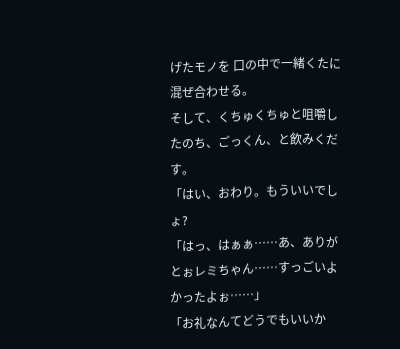げたモノを 口の中で一緒くたに混ぜ合わせる。
そして、くちゅくちゅと咀嚼したのち、ごっくん、と飲みくだす。
「はい、おわり。もういいでしょ?
「はっ、はぁぁ……あ、ありがとぉレミちゃん……すっごいよかったよぉ……」
「お礼なんてどうでもいいか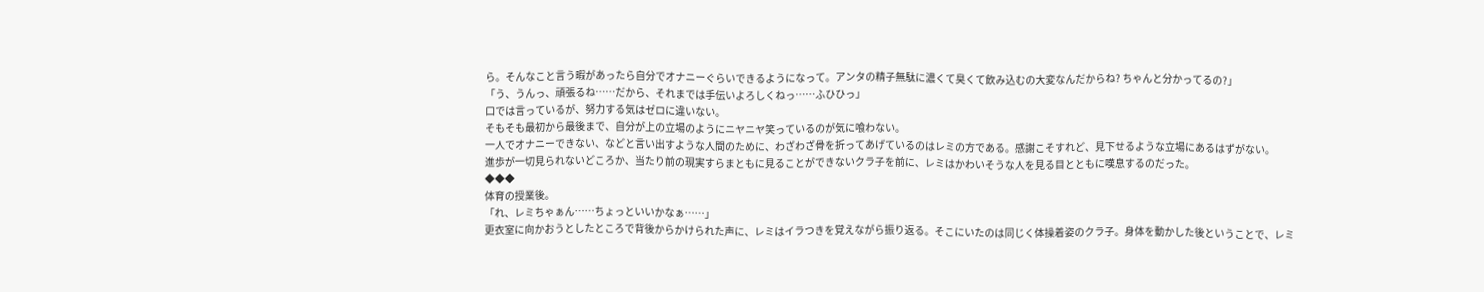ら。そんなこと言う暇があったら自分でオナニーぐらいできるようになって。アンタの精子無駄に濃くて臭くて飲み込むの大変なんだからね? ちゃんと分かってるの?」
「う、うんっ、頑張るね……だから、それまでは手伝いよろしくねっ……ふひひっ」
口では言っているが、努力する気はゼロに違いない。
そもそも最初から最後まで、自分が上の立場のようにニヤニヤ笑っているのが気に喰わない。
一人でオナニーできない、などと言い出すような人間のために、わざわざ骨を折ってあげているのはレミの方である。感謝こそすれど、見下せるような立場にあるはずがない。
進歩が一切見られないどころか、当たり前の現実すらまともに見ることができないクラ子を前に、レミはかわいそうな人を見る目とともに嘆息するのだった。
◆◆◆
体育の授業後。
「れ、レミちゃぁん……ちょっといいかなぁ……」
更衣室に向かおうとしたところで背後からかけられた声に、レミはイラつきを覚えながら振り返る。そこにいたのは同じく体操着姿のクラ子。身体を動かした後ということで、レミ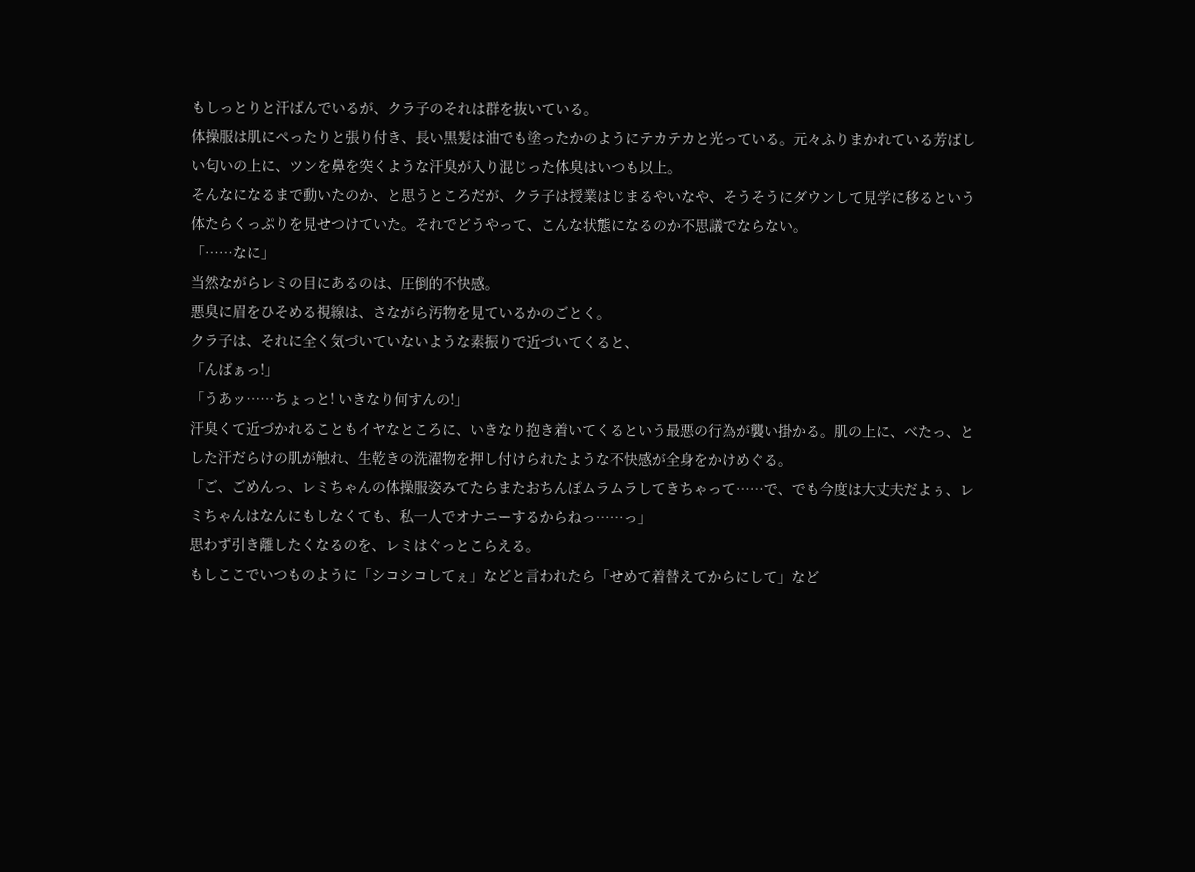もしっとりと汗ばんでいるが、クラ子のそれは群を抜いている。
体操服は肌にぺったりと張り付き、長い黒髪は油でも塗ったかのようにテカテカと光っている。元々ふりまかれている芳ばしい匂いの上に、ツンを鼻を突くような汗臭が入り混じった体臭はいつも以上。
そんなになるまで動いたのか、と思うところだが、クラ子は授業はじまるやいなや、そうそうにダウンして見学に移るという体たらくっぷりを見せつけていた。それでどうやって、こんな状態になるのか不思議でならない。
「……なに」
当然ながらレミの目にあるのは、圧倒的不快感。
悪臭に眉をひそめる視線は、さながら汚物を見ているかのごとく。
クラ子は、それに全く気づいていないような素振りで近づいてくると、
「んばぁっ!」
「うあッ……ちょっと! いきなり何すんの!」
汗臭くて近づかれることもイヤなところに、いきなり抱き着いてくるという最悪の行為が襲い掛かる。肌の上に、べたっ、とした汗だらけの肌が触れ、生乾きの洗濯物を押し付けられたような不快感が全身をかけめぐる。
「ご、ごめんっ、レミちゃんの体操服姿みてたらまたおちんぽムラムラしてきちゃって……で、でも今度は大丈夫だよぅ、レミちゃんはなんにもしなくても、私一人でオナニーするからねっ……っ」
思わず引き離したくなるのを、レミはぐっとこらえる。
もしここでいつものように「シコシコしてぇ」などと言われたら「せめて着替えてからにして」など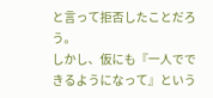と言って拒否したことだろう。
しかし、仮にも『一人でできるようになって』という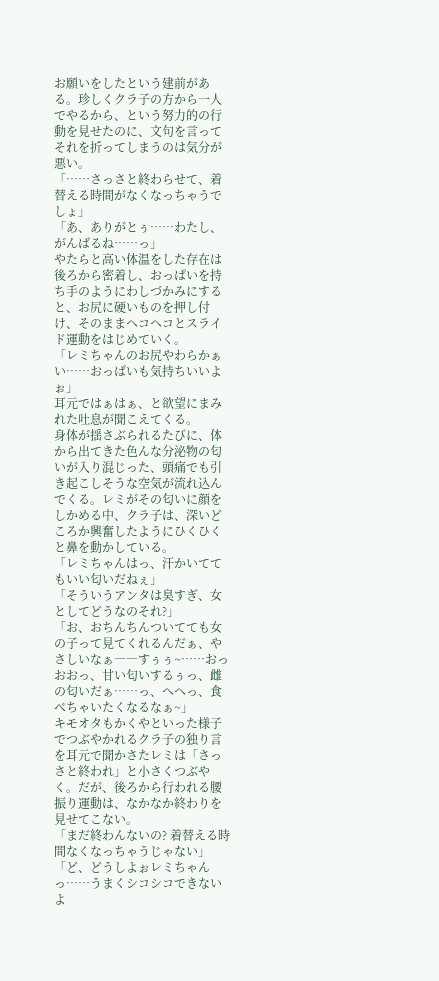お願いをしたという建前がある。珍しくクラ子の方から一人でやるから、という努力的の行動を見せたのに、文句を言ってそれを折ってしまうのは気分が悪い。
「……さっさと終わらせて、着替える時間がなくなっちゃうでしょ」
「あ、ありがとぅ……わたし、がんばるね……っ」
やたらと高い体温をした存在は後ろから密着し、おっぱいを持ち手のようにわしづかみにすると、お尻に硬いものを押し付け、そのままヘコヘコとスライド運動をはじめていく。
「レミちゃんのお尻やわらかぁい……おっぱいも気持ちいいよぉ」
耳元ではぁはぁ、と欲望にまみれた吐息が聞こえてくる。
身体が揺さぶられるたびに、体から出てきた色んな分泌物の匂いが入り混じった、頭痛でも引き起こしそうな空気が流れ込んでくる。レミがその匂いに顔をしかめる中、クラ子は、深いどころか興奮したようにひくひくと鼻を動かしている。
「レミちゃんはっ、汗かいててもいい匂いだねぇ」
「そういうアンタは臭すぎ、女としてどうなのそれ?」
「お、おちんちんついてても女の子って見てくれるんだぁ、やさしいなぁ――すぅぅ~……おっおおっ、甘い匂いするぅっ、雌の匂いだぁ……っ、へへっ、食べちゃいたくなるなぁ~」
キモオタもかくやといった様子でつぶやかれるクラ子の独り言を耳元で聞かさたレミは「さっさと終われ」と小さくつぶやく。だが、後ろから行われる腰振り運動は、なかなか終わりを見せてこない。
「まだ終わんないの? 着替える時間なくなっちゃうじゃない」
「ど、どうしよぉレミちゃんっ……うまくシコシコできないよ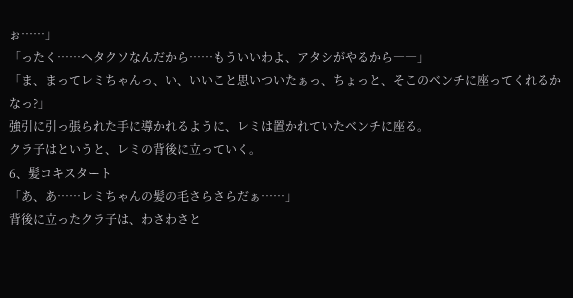ぉ……」
「ったく……ヘタクソなんだから……もういいわよ、アタシがやるから――」
「ま、まってレミちゃんっ、い、いいこと思いついたぁっ、ちょっと、そこのベンチに座ってくれるかなっ?」
強引に引っ張られた手に導かれるように、レミは置かれていたベンチに座る。
クラ子はというと、レミの背後に立っていく。
6、髪コキスタート
「あ、あ……レミちゃんの髪の毛さらさらだぁ……」
背後に立ったクラ子は、わさわさと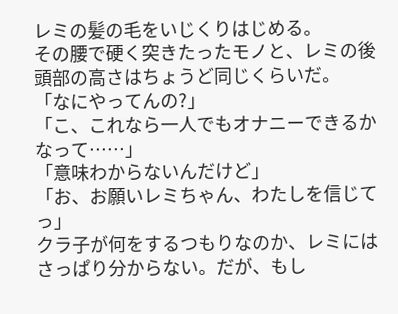レミの髪の毛をいじくりはじめる。
その腰で硬く突きたったモノと、レミの後頭部の高さはちょうど同じくらいだ。
「なにやってんの?」
「こ、これなら一人でもオナニーできるかなって……」
「意味わからないんだけど」
「お、お願いレミちゃん、わたしを信じてっ」
クラ子が何をするつもりなのか、レミにはさっぱり分からない。だが、もし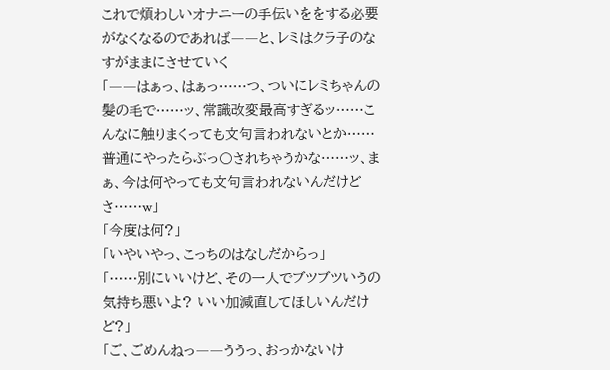これで煩わしいオナニーの手伝いををする必要がなくなるのであれば――と、レミはクラ子のなすがままにさせていく
「――はぁっ、はぁっ……つ、ついにレミちゃんの髪の毛で……ッ、常識改変最高すぎるッ……こんなに触りまくっても文句言われないとか……普通にやったらぶっ〇されちゃうかな……ッ、まぁ、今は何やっても文句言われないんだけどさ……w」
「今度は何?」
「いやいやっ、こっちのはなしだからっ」
「……別にいいけど、その一人でブツブツいうの気持ち悪いよ? いい加減直してほしいんだけど?」
「ご、ごめんねっ――ううっ、おっかないけ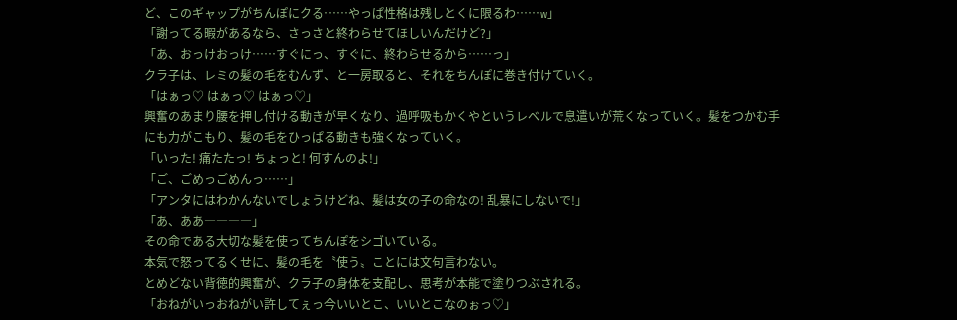ど、このギャップがちんぽにクる……やっぱ性格は残しとくに限るわ……w」
「謝ってる暇があるなら、さっさと終わらせてほしいんだけど?」
「あ、おっけおっけ……すぐにっ、すぐに、終わらせるから……っ」
クラ子は、レミの髪の毛をむんず、と一房取ると、それをちんぽに巻き付けていく。
「はぁっ♡ はぁっ♡ はぁっ♡」
興奮のあまり腰を押し付ける動きが早くなり、過呼吸もかくやというレベルで息遣いが荒くなっていく。髪をつかむ手にも力がこもり、髪の毛をひっぱる動きも強くなっていく。
「いった! 痛たたっ! ちょっと! 何すんのよ!」
「ご、ごめっごめんっ……」
「アンタにはわかんないでしょうけどね、髪は女の子の命なの! 乱暴にしないで!」
「あ、ああ――――」
その命である大切な髪を使ってちんぽをシゴいている。
本気で怒ってるくせに、髪の毛を〝使う〟ことには文句言わない。
とめどない背徳的興奮が、クラ子の身体を支配し、思考が本能で塗りつぶされる。
「おねがいっおねがい許してぇっ今いいとこ、いいとこなのぉっ♡」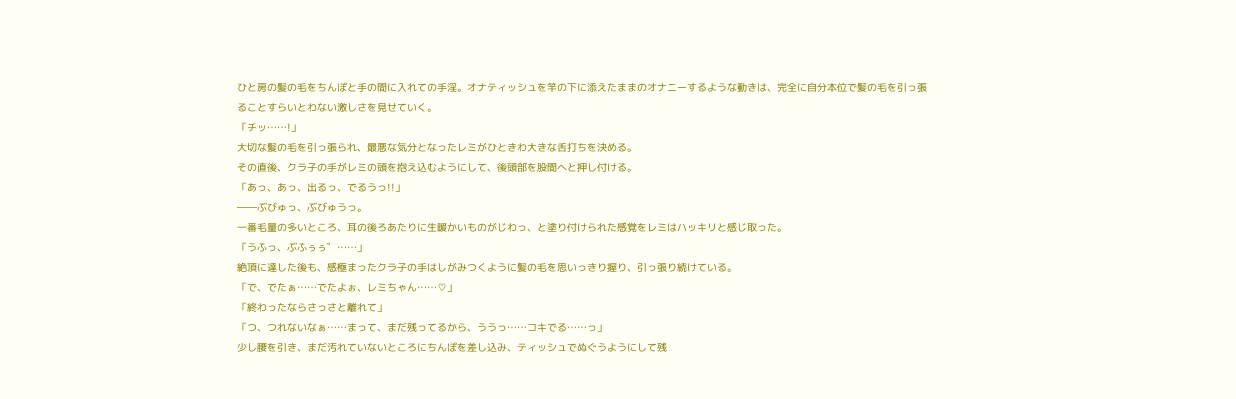ひと房の髪の毛をちんぽと手の間に入れての手淫。オナティッシュを竿の下に添えたままのオナニーするような動きは、完全に自分本位で髪の毛を引っ張ることすらいとわない激しさを見せていく。
「チッ……!」
大切な髪の毛を引っ張られ、最悪な気分となったレミがひときわ大きな舌打ちを決める。
その直後、クラ子の手がレミの頭を抱え込むようにして、後頭部を股間へと押し付ける。
「あっ、あっ、出るっ、でるうっ!!」
――ぶびゅっ、ぶびゅうっ。
一番毛量の多いところ、耳の後ろあたりに生暖かいものがじわっ、と塗り付けられた感覚をレミはハッキリと感じ取った。
「うふっ、ぶふぅぅ゛……」
絶頂に達した後も、感極まったクラ子の手はしがみつくように髪の毛を思いっきり握り、引っ張り続けている。
「で、でたぁ……でたよぉ、レミちゃん……♡」
「終わったならさっさと離れて」
「つ、つれないなぁ……まって、まだ残ってるから、ううっ……コキでる……っ」
少し腰を引き、まだ汚れていないところにちんぽを差し込み、ティッシュでぬぐうようにして残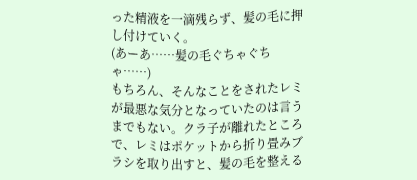った精液を一滴残らず、髪の毛に押し付けていく。
(あーあ……髪の毛ぐちゃぐちゃ……)
もちろん、そんなことをされたレミが最悪な気分となっていたのは言うまでもない。クラ子が離れたところで、レミはポケットから折り畳みブラシを取り出すと、髪の毛を整える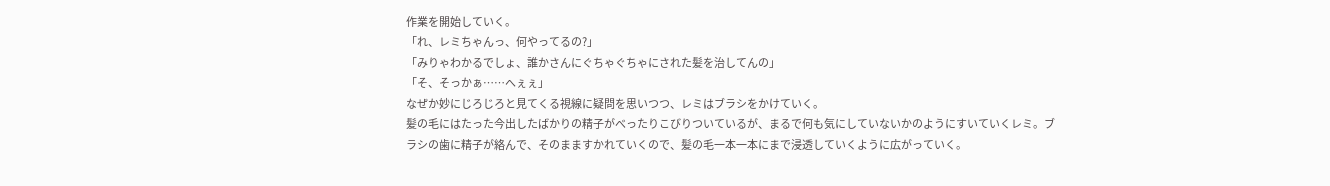作業を開始していく。
「れ、レミちゃんっ、何やってるの?」
「みりゃわかるでしょ、誰かさんにぐちゃぐちゃにされた髪を治してんの」
「そ、そっかぁ……へぇぇ」
なぜか妙にじろじろと見てくる視線に疑問を思いつつ、レミはブラシをかけていく。
髪の毛にはたった今出したばかりの精子がべったりこびりついているが、まるで何も気にしていないかのようにすいていくレミ。ブラシの歯に精子が絡んで、そのまますかれていくので、髪の毛一本一本にまで浸透していくように広がっていく。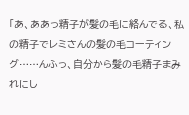「あ、ああっ精子が髪の毛に絡んでる、私の精子でレミさんの髪の毛コーティング……んふっ、自分から髪の毛精子まみれにし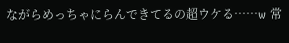ながらめっちゃにらんできてるの超ウケる……w 常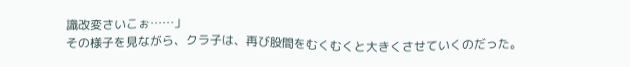識改変さいこぉ……」
その様子を見ながら、クラ子は、再び股間をむくむくと大きくさせていくのだった。